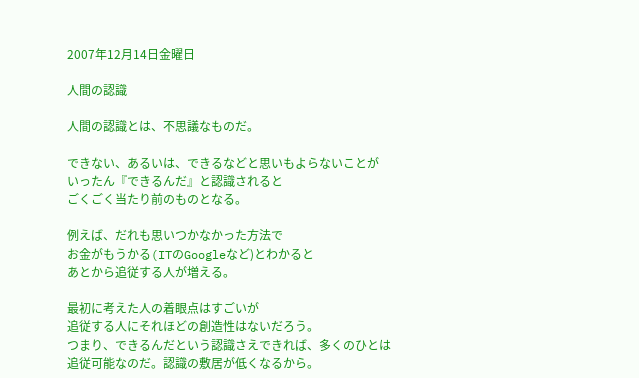2007年12月14日金曜日

人間の認識

人間の認識とは、不思議なものだ。

できない、あるいは、できるなどと思いもよらないことが
いったん『できるんだ』と認識されると
ごくごく当たり前のものとなる。

例えば、だれも思いつかなかった方法で
お金がもうかる(ITのGoogleなど)とわかると
あとから追従する人が増える。

最初に考えた人の着眼点はすごいが
追従する人にそれほどの創造性はないだろう。
つまり、できるんだという認識さえできれば、多くのひとは
追従可能なのだ。認識の敷居が低くなるから。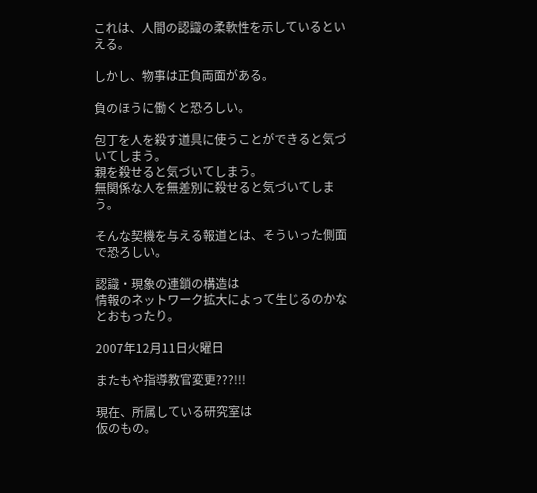これは、人間の認識の柔軟性を示しているといえる。

しかし、物事は正負両面がある。

負のほうに働くと恐ろしい。

包丁を人を殺す道具に使うことができると気づいてしまう。
親を殺せると気づいてしまう。
無関係な人を無差別に殺せると気づいてしまう。

そんな契機を与える報道とは、そういった側面で恐ろしい。

認識・現象の連鎖の構造は
情報のネットワーク拡大によって生じるのかなとおもったり。

2007年12月11日火曜日

またもや指導教官変更???!!!

現在、所属している研究室は
仮のもの。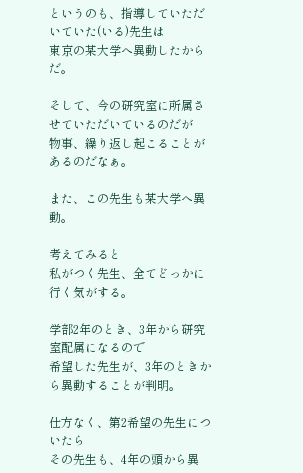というのも、指導していただいていた(いる)先生は
東京の某大学へ異動したからだ。

そして、今の研究室に所属させていただいているのだが
物事、繰り返し起こることがあるのだなぁ。

また、この先生も某大学へ異動。

考えてみると
私がつく先生、全てどっかに行く気がする。

学部2年のとき、3年から研究室配属になるので
希望した先生が、3年のときから異動することが判明。

仕方なく、第2希望の先生についたら
その先生も、4年の頭から異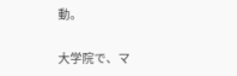動。

大学院で、マ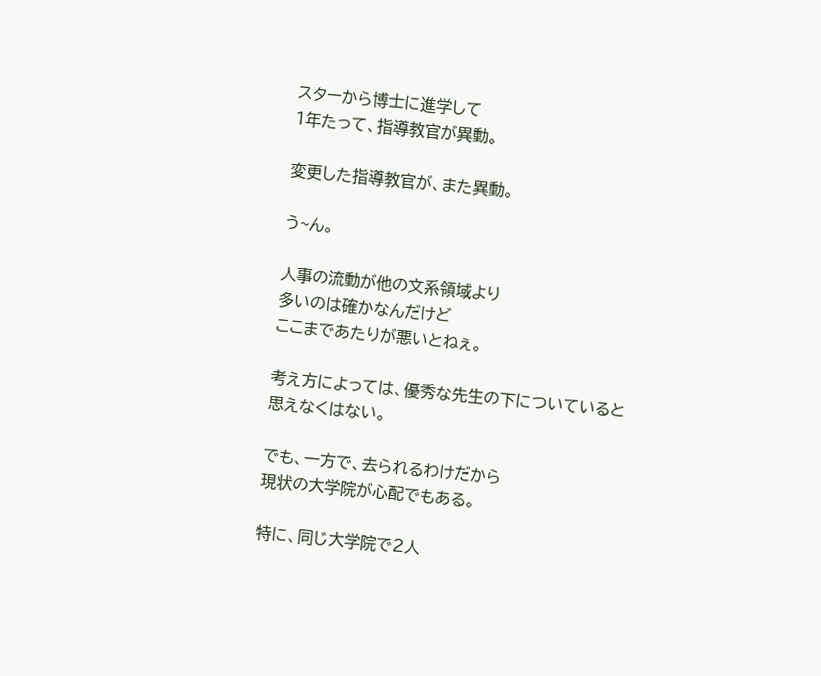スターから博士に進学して
1年たって、指導教官が異動。

変更した指導教官が、また異動。

う~ん。

人事の流動が他の文系領域より
多いのは確かなんだけど
ここまであたりが悪いとねぇ。

考え方によっては、優秀な先生の下についていると
思えなくはない。

でも、一方で、去られるわけだから
現状の大学院が心配でもある。

特に、同じ大学院で2人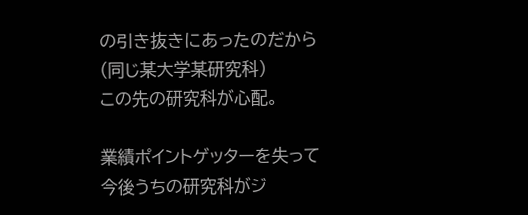の引き抜きにあったのだから
(同じ某大学某研究科)
この先の研究科が心配。

業績ポイントゲッターを失って
今後うちの研究科がジ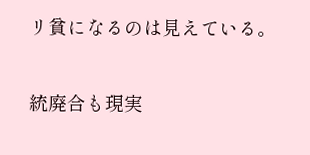リ貧になるのは見えている。

統廃合も現実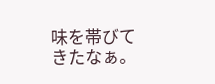味を帯びてきたなぁ。